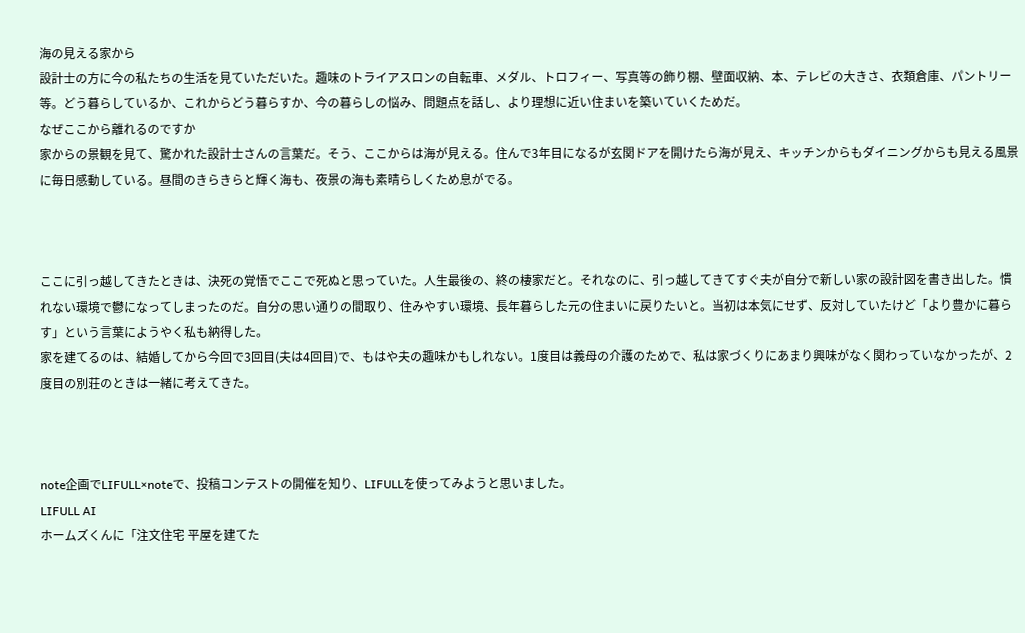海の見える家から
設計士の方に今の私たちの生活を見ていただいた。趣味のトライアスロンの自転車、メダル、トロフィー、写真等の飾り棚、壁面収納、本、テレビの大きさ、衣類倉庫、パントリー等。どう暮らしているか、これからどう暮らすか、今の暮らしの悩み、問題点を話し、より理想に近い住まいを築いていくためだ。
なぜここから離れるのですか
家からの景観を見て、驚かれた設計士さんの言葉だ。そう、ここからは海が見える。住んで3年目になるが玄関ドアを開けたら海が見え、キッチンからもダイニングからも見える風景に毎日感動している。昼間のきらきらと輝く海も、夜景の海も素晴らしくため息がでる。



ここに引っ越してきたときは、決死の覚悟でここで死ぬと思っていた。人生最後の、終の棲家だと。それなのに、引っ越してきてすぐ夫が自分で新しい家の設計図を書き出した。慣れない環境で鬱になってしまったのだ。自分の思い通りの間取り、住みやすい環境、長年暮らした元の住まいに戻りたいと。当初は本気にせず、反対していたけど「より豊かに暮らす」という言葉にようやく私も納得した。
家を建てるのは、結婚してから今回で3回目(夫は4回目)で、もはや夫の趣味かもしれない。1度目は義母の介護のためで、私は家づくりにあまり興味がなく関わっていなかったが、2度目の別荘のときは一緒に考えてきた。



note企画でLIFULL×noteで、投稿コンテストの開催を知り、LIFULLを使ってみようと思いました。
LIFULL AI
ホームズくんに「注文住宅 平屋を建てた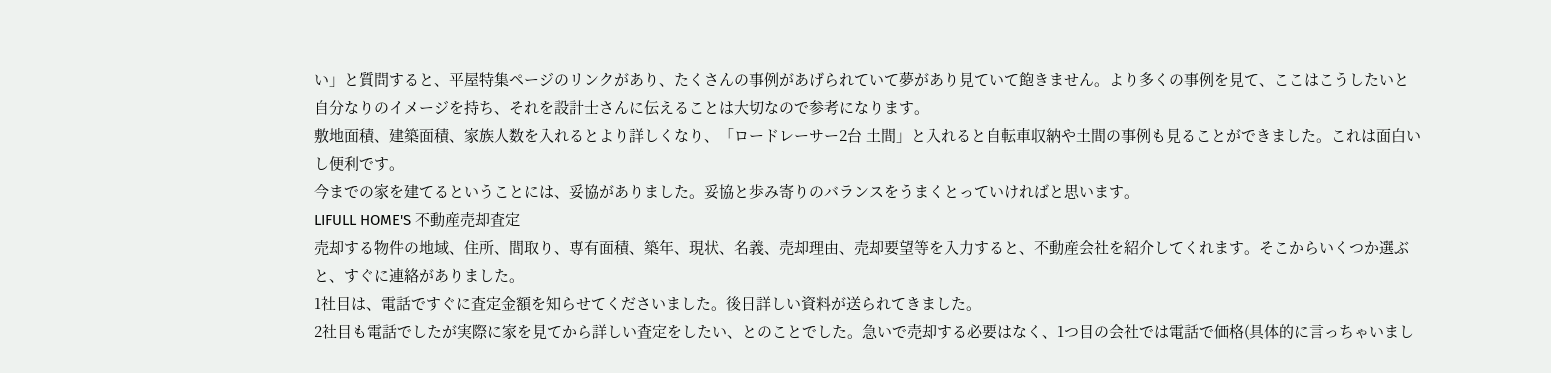い」と質問すると、平屋特集ページのリンクがあり、たくさんの事例があげられていて夢があり見ていて飽きません。より多くの事例を見て、ここはこうしたいと自分なりのイメージを持ち、それを設計士さんに伝えることは大切なので参考になります。
敷地面積、建築面積、家族人数を入れるとより詳しくなり、「ロードレーサー2台 土間」と入れると自転車収納や土間の事例も見ることができました。これは面白いし便利です。
今までの家を建てるということには、妥協がありました。妥協と歩み寄りのバランスをうまくとっていければと思います。
LIFULL HOME'S 不動産売却査定
売却する物件の地域、住所、間取り、専有面積、築年、現状、名義、売却理由、売却要望等を入力すると、不動産会社を紹介してくれます。そこからいくつか選ぶと、すぐに連絡がありました。
1社目は、電話ですぐに査定金額を知らせてくださいました。後日詳しい資料が送られてきました。
2社目も電話でしたが実際に家を見てから詳しい査定をしたい、とのことでした。急いで売却する必要はなく、1つ目の会社では電話で価格(具体的に言っちゃいまし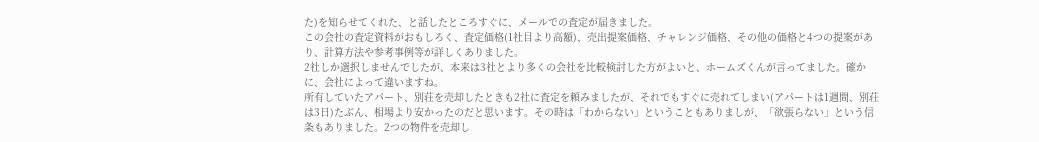た)を知らせてくれた、と話したところすぐに、メールでの査定が届きました。
この会社の査定資料がおもしろく、査定価格(1社目より高額)、売出提案価格、チャレンジ価格、その他の価格と4つの提案があり、計算方法や参考事例等が詳しくありました。
2社しか選択しませんでしたが、本来は3社とより多くの会社を比較検討した方がよいと、ホームズくんが言ってました。確かに、会社によって違いますね。
所有していたアパート、別荘を売却したときも2社に査定を頼みましたが、それでもすぐに売れてしまい(アパートは1週間、別荘は3日)たぶん、相場より安かったのだと思います。その時は「わからない」ということもありましが、「欲張らない」という信条もありました。2つの物件を売却し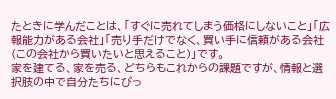たときに学んだことは、「すぐに売れてしまう価格にしないこと」「広報能力がある会社」「売り手だけでなく、買い手に信頼がある会社(この会社から買いたいと思えること)」です。
家を建てる、家を売る、どちらもこれからの課題ですが、情報と選択肢の中で自分たちにぴっ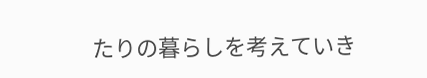たりの暮らしを考えていき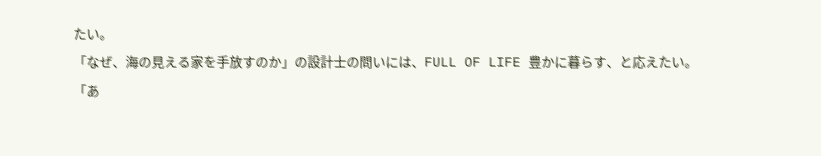たい。
「なぜ、海の見える家を手放すのか」の設計士の問いには、FULL OF LIFE 豊かに暮らす、と応えたい。
「あ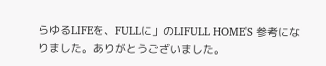らゆるLIFEを、FULLに」のLIFULL HOME'S 参考になりました。ありがとうございました。